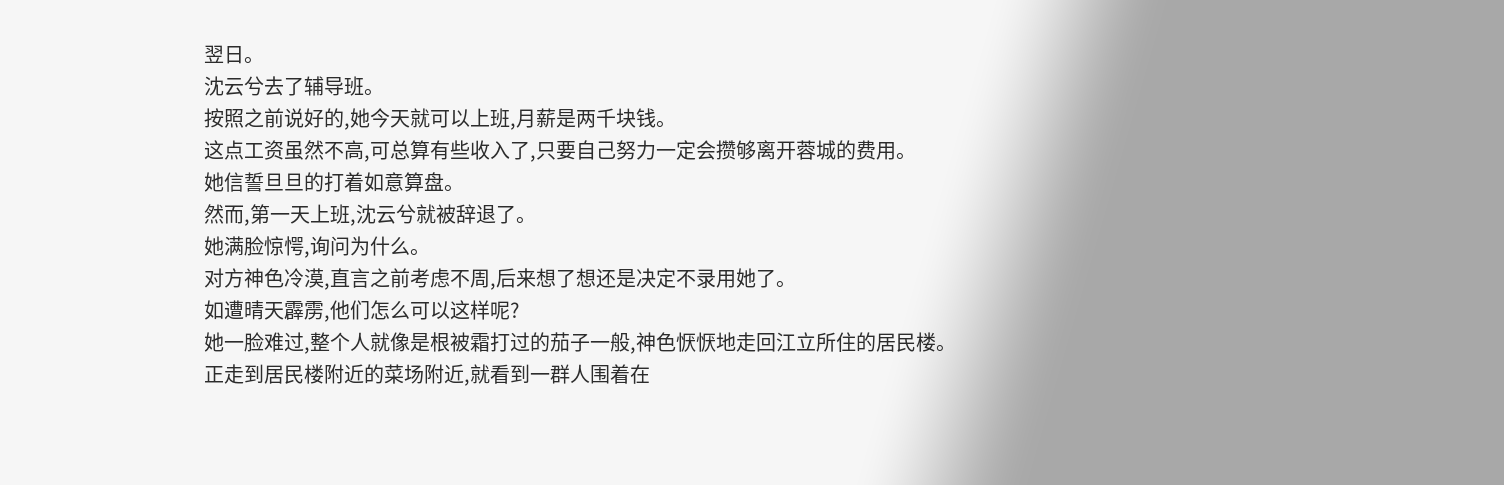翌日。
沈云兮去了辅导班。
按照之前说好的,她今天就可以上班,月薪是两千块钱。
这点工资虽然不高,可总算有些收入了,只要自己努力一定会攒够离开蓉城的费用。
她信誓旦旦的打着如意算盘。
然而,第一天上班,沈云兮就被辞退了。
她满脸惊愕,询问为什么。
对方神色冷漠,直言之前考虑不周,后来想了想还是决定不录用她了。
如遭晴天霹雳,他们怎么可以这样呢?
她一脸难过,整个人就像是根被霜打过的茄子一般,神色恹恹地走回江立所住的居民楼。
正走到居民楼附近的菜场附近,就看到一群人围着在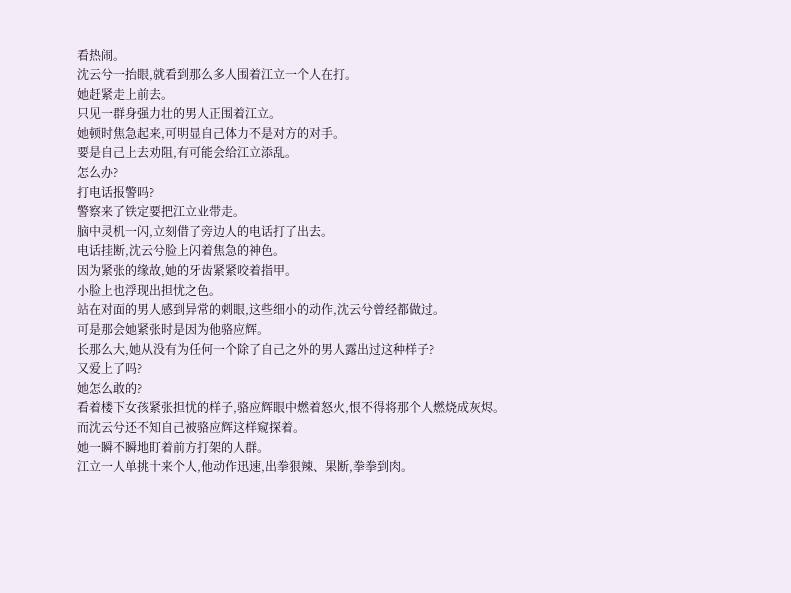看热闹。
沈云兮一抬眼,就看到那么多人围着江立一个人在打。
她赶紧走上前去。
只见一群身强力壮的男人正围着江立。
她顿时焦急起来,可明显自己体力不是对方的对手。
要是自己上去劝阻,有可能会给江立添乱。
怎么办?
打电话报警吗?
警察来了铁定要把江立业带走。
脑中灵机一闪,立刻借了旁边人的电话打了出去。
电话挂断,沈云兮脸上闪着焦急的神色。
因为紧张的缘故,她的牙齿紧紧咬着指甲。
小脸上也浮现出担忧之色。
站在对面的男人感到异常的刺眼,这些细小的动作,沈云兮曾经都做过。
可是那会她紧张时是因为他骆应辉。
长那么大,她从没有为任何一个除了自己之外的男人露出过这种样子?
又爱上了吗?
她怎么敢的?
看着楼下女孩紧张担忧的样子,骆应辉眼中燃着怒火,恨不得将那个人燃烧成灰烬。
而沈云兮还不知自己被骆应辉这样窥探着。
她一瞬不瞬地盯着前方打架的人群。
江立一人单挑十来个人,他动作迅速,出拳狠辣、果断,拳拳到肉。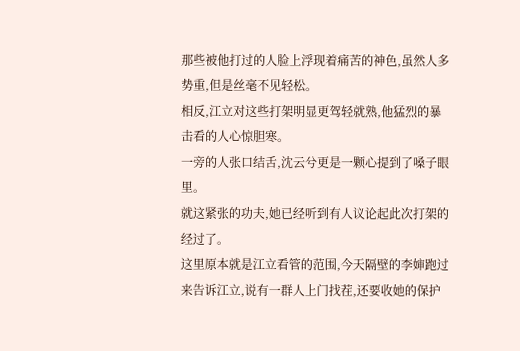那些被他打过的人脸上浮现着痛苦的神色,虽然人多势重,但是丝毫不见轻松。
相反,江立对这些打架明显更驾轻就熟,他猛烈的暴击看的人心惊胆寒。
一旁的人张口结舌,沈云兮更是一颗心提到了嗓子眼里。
就这紧张的功夫,她已经听到有人议论起此次打架的经过了。
这里原本就是江立看管的范围,今天隔壁的李婶跑过来告诉江立,说有一群人上门找茬,还要收她的保护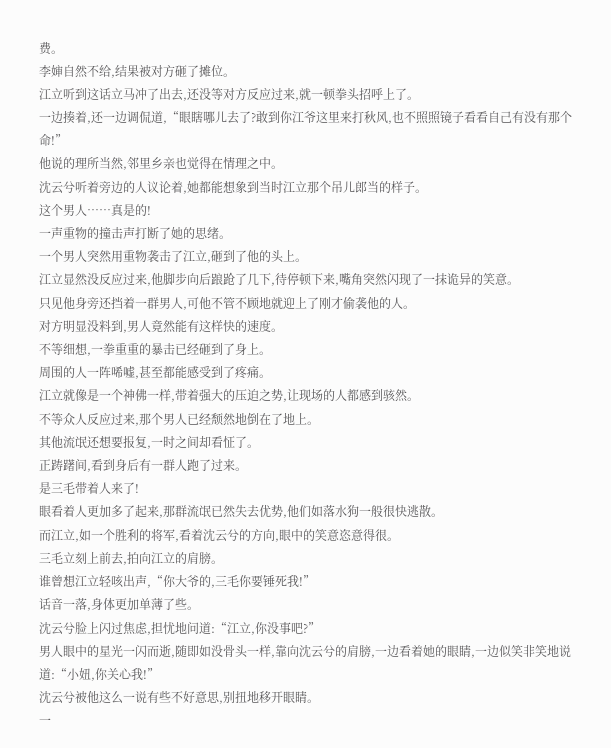费。
李婶自然不给,结果被对方砸了摊位。
江立听到这话立马冲了出去,还没等对方反应过来,就一顿拳头招呼上了。
一边揍着,还一边调侃道,“眼瞎哪儿去了?敢到你江爷这里来打秋风,也不照照镜子看看自己有没有那个命!”
他说的理所当然,邻里乡亲也觉得在情理之中。
沈云兮听着旁边的人议论着,她都能想象到当时江立那个吊儿郎当的样子。
这个男人……真是的!
一声重物的撞击声打断了她的思绪。
一个男人突然用重物袭击了江立,砸到了他的头上。
江立显然没反应过来,他脚步向后踉跄了几下,待停顿下来,嘴角突然闪现了一抹诡异的笑意。
只见他身旁还挡着一群男人,可他不管不顾地就迎上了刚才偷袭他的人。
对方明显没料到,男人竟然能有这样快的速度。
不等细想,一拳重重的暴击已经砸到了身上。
周围的人一阵唏嘘,甚至都能感受到了疼痛。
江立就像是一个神佛一样,带着强大的压迫之势,让现场的人都感到骇然。
不等众人反应过来,那个男人已经颓然地倒在了地上。
其他流氓还想要报复,一时之间却看怔了。
正踌躇间,看到身后有一群人跑了过来。
是三毛带着人来了!
眼看着人更加多了起来,那群流氓已然失去优势,他们如落水狗一般很快逃散。
而江立,如一个胜利的将军,看着沈云兮的方向,眼中的笑意恣意得很。
三毛立刻上前去,拍向江立的肩膀。
谁曾想江立轻咳出声,“你大爷的,三毛你要锤死我!”
话音一落,身体更加单薄了些。
沈云兮脸上闪过焦虑,担忧地问道:“江立,你没事吧?”
男人眼中的星光一闪而逝,随即如没骨头一样,靠向沈云兮的肩膀,一边看着她的眼睛,一边似笑非笑地说道:“小妞,你关心我!”
沈云兮被他这么一说有些不好意思,别扭地移开眼睛。
一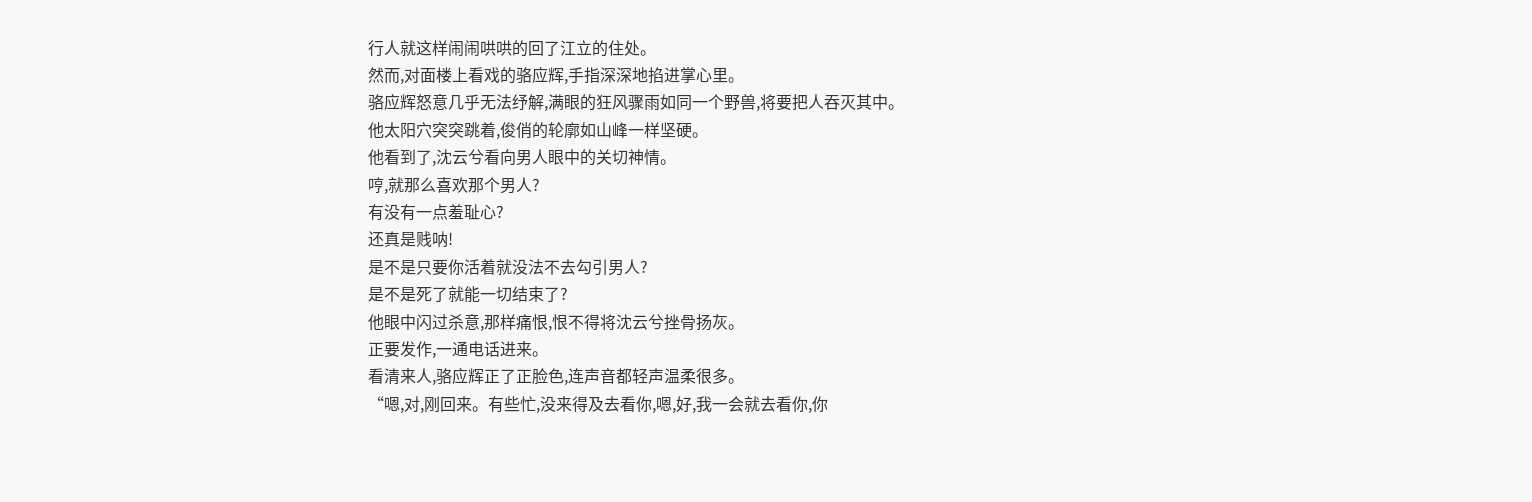行人就这样闹闹哄哄的回了江立的住处。
然而,对面楼上看戏的骆应辉,手指深深地掐进掌心里。
骆应辉怒意几乎无法纾解,满眼的狂风骤雨如同一个野兽,将要把人吞灭其中。
他太阳穴突突跳着,俊俏的轮廓如山峰一样坚硬。
他看到了,沈云兮看向男人眼中的关切神情。
哼,就那么喜欢那个男人?
有没有一点羞耻心?
还真是贱呐!
是不是只要你活着就没法不去勾引男人?
是不是死了就能一切结束了?
他眼中闪过杀意,那样痛恨,恨不得将沈云兮挫骨扬灰。
正要发作,一通电话进来。
看清来人,骆应辉正了正脸色,连声音都轻声温柔很多。
“嗯,对,刚回来。有些忙,没来得及去看你,嗯,好,我一会就去看你,你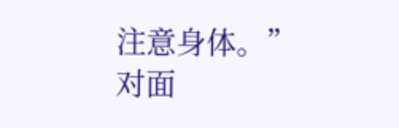注意身体。”
对面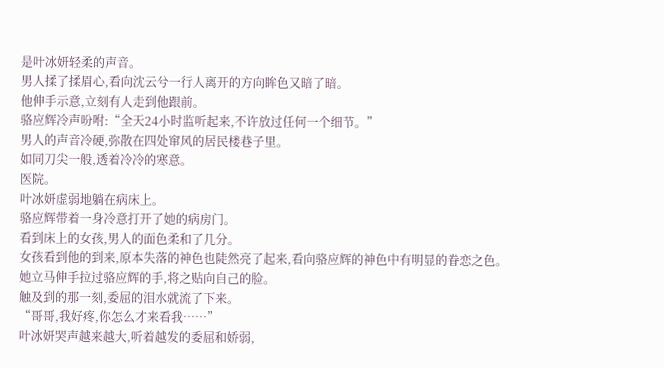是叶冰妍轻柔的声音。
男人揉了揉眉心,看向沈云兮一行人离开的方向眸色又暗了暗。
他伸手示意,立刻有人走到他跟前。
骆应辉冷声吩咐:“全天24小时监听起来,不许放过任何一个细节。”
男人的声音冷硬,弥散在四处窜风的居民楼巷子里。
如同刀尖一般,透着冷冷的寒意。
医院。
叶冰妍虚弱地躺在病床上。
骆应辉带着一身冷意打开了她的病房门。
看到床上的女孩,男人的面色柔和了几分。
女孩看到他的到来,原本失落的神色也陡然亮了起来,看向骆应辉的神色中有明显的眷恋之色。
她立马伸手拉过骆应辉的手,将之贴向自己的脸。
触及到的那一刻,委屈的泪水就流了下来。
“哥哥,我好疼,你怎么才来看我……”
叶冰妍哭声越来越大,听着越发的委屈和娇弱,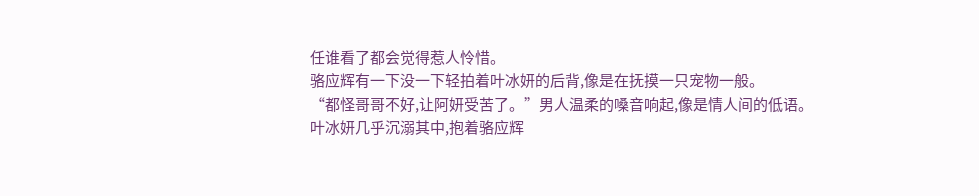任谁看了都会觉得惹人怜惜。
骆应辉有一下没一下轻拍着叶冰妍的后背,像是在抚摸一只宠物一般。
“都怪哥哥不好,让阿妍受苦了。”男人温柔的嗓音响起,像是情人间的低语。
叶冰妍几乎沉溺其中,抱着骆应辉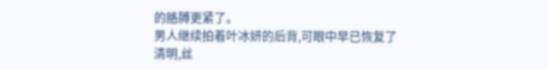的胳膊更紧了。
男人继续拍着叶冰妍的后背,可眼中早已恢复了清明,丝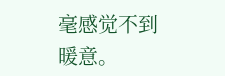毫感觉不到暖意。